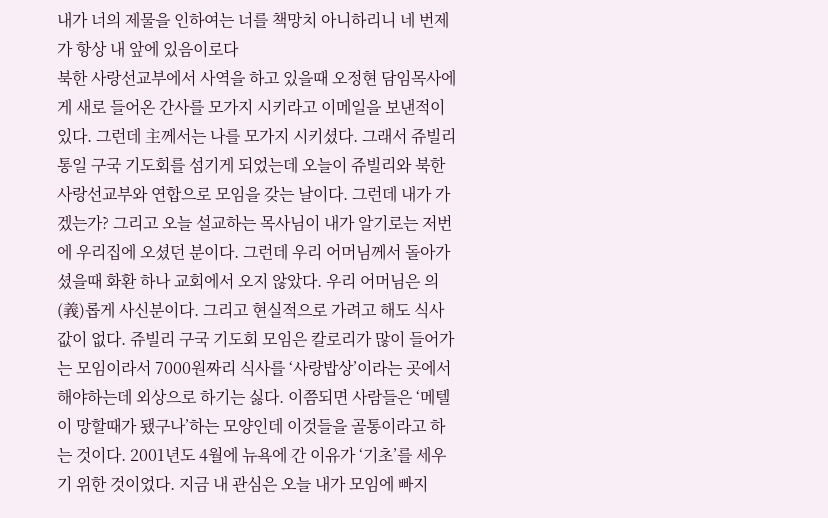내가 너의 제물을 인하여는 너를 책망치 아니하리니 네 번제가 항상 내 앞에 있음이로다
북한 사랑선교부에서 사역을 하고 있을때 오정현 담임목사에게 새로 들어온 간사를 모가지 시키라고 이메일을 보낸적이 있다. 그런데 主께서는 나를 모가지 시키셨다. 그래서 쥬빌리 통일 구국 기도회를 섬기게 되었는데 오늘이 쥬빌리와 북한사랑선교부와 연합으로 모임을 갖는 날이다. 그런데 내가 가겠는가? 그리고 오늘 설교하는 목사님이 내가 알기로는 저번에 우리집에 오셨던 분이다. 그런데 우리 어머님께서 돌아가셨을때 화환 하나 교회에서 오지 않았다. 우리 어머님은 의(義)롭게 사신분이다. 그리고 현실적으로 가려고 해도 식사값이 없다. 쥬빌리 구국 기도회 모임은 칼로리가 많이 들어가는 모임이라서 7000원짜리 식사를 ‘사랑밥상’이라는 곳에서 해야하는데 외상으로 하기는 싫다. 이쯤되면 사람들은 ‘메텔이 망할때가 됐구나’하는 모양인데 이것들을 골통이라고 하는 것이다. 2001년도 4월에 뉴욕에 간 이유가 ‘기초’를 세우기 위한 것이었다. 지금 내 관심은 오늘 내가 모임에 빠지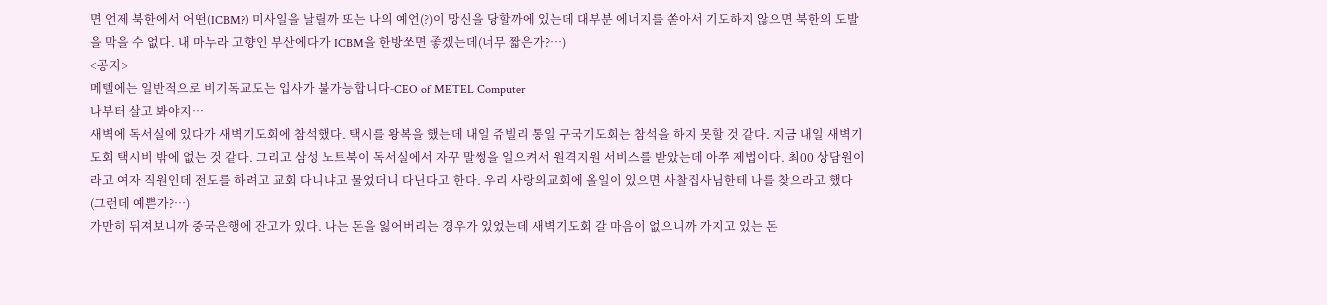면 언제 북한에서 어떤(ICBM?) 미사일을 날릴까 또는 나의 예언(?)이 망신을 당할까에 있는데 대부분 에너지를 쏟아서 기도하지 않으면 북한의 도발을 막을 수 없다. 내 마누라 고향인 부산에다가 ICBM을 한방쏘면 좋겠는데(너무 짧은가?…)
<공지>
메텔에는 일반적으로 비기독교도는 입사가 불가능합니다-CEO of METEL Computer
나부터 살고 봐야지…
새벽에 독서실에 있다가 새벽기도회에 참석했다. 택시를 왕복을 했는데 내일 쥬빌리 통일 구국기도회는 참석을 하지 못할 것 같다. 지금 내일 새벽기도회 택시비 밖에 없는 것 같다. 그리고 삼성 노트북이 독서실에서 자꾸 말썽을 일으켜서 원격지원 서비스를 받았는데 아쭈 제법이다. 최00 상담원이라고 여자 직원인데 전도를 하려고 교회 다니냐고 물었더니 다닌다고 한다. 우리 사랑의교회에 올일이 있으면 사찰집사님한테 나를 찾으라고 했다(그런데 예쁜가?…)
가만히 뒤져보니까 중국은행에 잔고가 있다. 나는 돈을 잃어버리는 경우가 있었는데 새벽기도회 갈 마음이 없으니까 가지고 있는 돈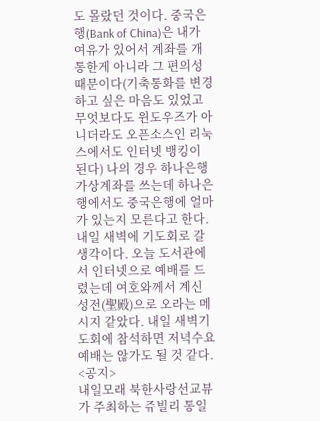도 몰랐던 것이다. 중국은행(Bank of China)은 내가 여유가 있어서 계좌를 개통한게 아니라 그 편의성 때문이다(기축통화를 변경하고 싶은 마음도 있었고 무엇보다도 윈도우즈가 아니더라도 오픈소스인 리눅스에서도 인터넷 뱅킹이 된다) 나의 경우 하나은행 가상계좌를 쓰는데 하나은행에서도 중국은행에 얼마가 있는지 모른다고 한다. 내일 새벽에 기도회로 갈 생각이다. 오늘 도서관에서 인터넷으로 예배를 드렸는데 여호와께서 계신 성전(聖殿)으로 오라는 메시지 같았다. 내일 새벽기도회에 참석하면 저녁수요예배는 않가도 될 것 같다.
<공지>
내일모래 북한사랑선교뷰가 주최하는 쥬빌리 통일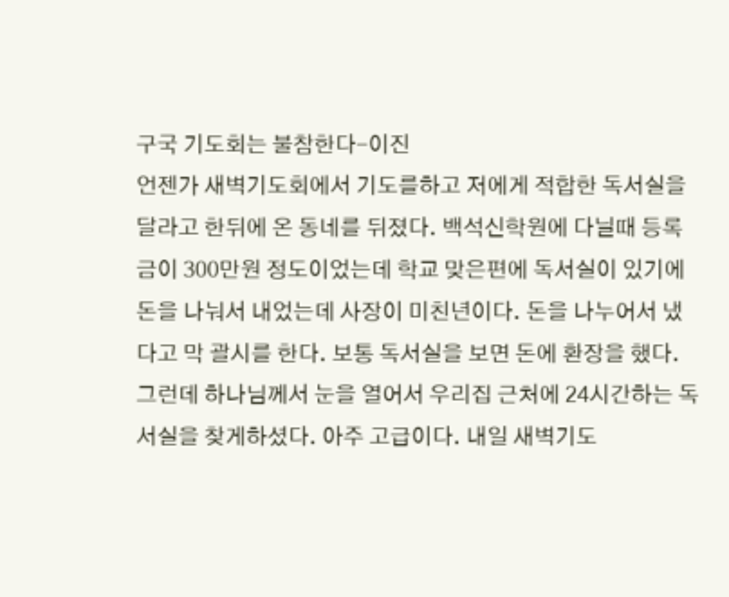구국 기도회는 불참한다-이진
언젠가 새벽기도회에서 기도를하고 저에게 적합한 독서실을 달라고 한뒤에 온 동네를 뒤졌다. 백석신학원에 다닐때 등록금이 300만원 정도이었는데 학교 맞은편에 독서실이 있기에 돈을 나눠서 내었는데 사장이 미친년이다. 돈을 나누어서 냈다고 막 괄시를 한다. 보통 독서실을 보면 돈에 환장을 했다. 그런데 하나님께서 눈을 열어서 우리집 근처에 24시간하는 독서실을 찾게하셨다. 아주 고급이다. 내일 새벽기도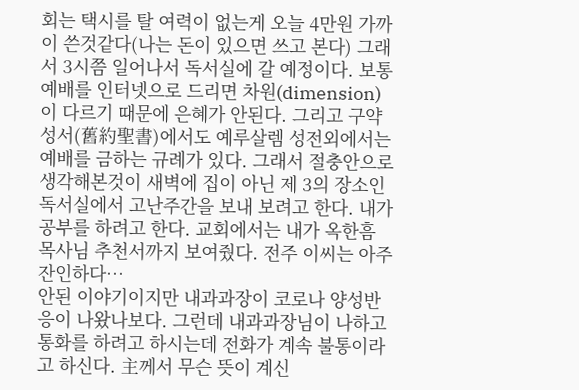회는 택시를 탈 여력이 없는게 오늘 4만원 가까이 쓴것같다(나는 돈이 있으면 쓰고 본다) 그래서 3시쯤 일어나서 독서실에 갈 예정이다. 보통 예배를 인터넷으로 드리면 차원(dimension)이 다르기 때문에 은혜가 안된다. 그리고 구약성서(舊約聖書)에서도 예루살렘 성전외에서는 예배를 금하는 규례가 있다. 그래서 절충안으로 생각해본것이 새벽에 집이 아닌 제 3의 장소인 독서실에서 고난주간을 보내 보려고 한다. 내가 공부를 하려고 한다. 교회에서는 내가 옥한흠 목사님 추천서까지 보여줬다. 전주 이씨는 아주 잔인하다…
안된 이야기이지만 내과과장이 코로나 양성반응이 나왔나보다. 그런데 내과과장님이 나하고 통화를 하려고 하시는데 전화가 계속 불통이라고 하신다. 主께서 무슨 뜻이 계신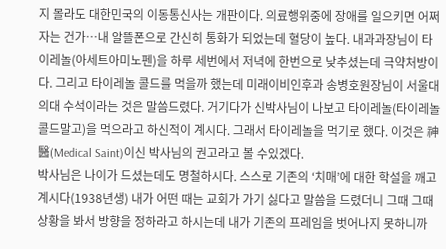지 몰라도 대한민국의 이동통신사는 개판이다. 의료행위중에 장애를 일으키면 어쩌자는 건가…내 알뜰폰으로 간신히 통화가 되었는데 혈당이 높다. 내과과장님이 타이레놀(아세트아미노펜)을 하루 세번에서 저녁에 한번으로 낮추셨는데 극약처방이다. 그리고 타이레놀 콜드를 먹을까 했는데 미래이비인후과 송병호원장님이 서울대 의대 수석이라는 것은 말씀드렸다. 거기다가 신박사님이 나보고 타이레놀(타이레놀 콜드말고)을 먹으라고 하신적이 계시다. 그래서 타이레놀을 먹기로 했다. 이것은 神醫(Medical Saint)이신 박사님의 권고라고 볼 수있겠다.
박사님은 나이가 드셨는데도 명철하시다. 스스로 기존의 ‘치매’에 대한 학설을 깨고 계시다(1938년생) 내가 어떤 때는 교회가 가기 싫다고 말씀을 드렸더니 그때 그때 상황을 봐서 방향을 정하라고 하시는데 내가 기존의 프레임을 벗어나지 못하니까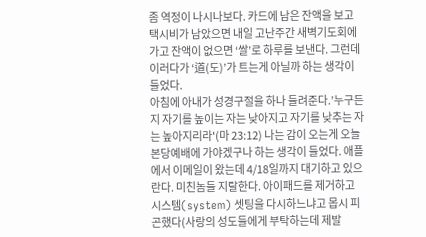좀 역정이 나시나보다. 카드에 남은 잔액을 보고 택시비가 남았으면 내일 고난주간 새벽기도회에 가고 잔액이 없으면 ‘쌀’로 하루를 보낸다. 그런데 이러다가 ‘道(도)’가 트는게 아닐까 하는 생각이 들었다.
아침에 아내가 성경구절을 하나 들려준다.’누구든지 자기를 높이는 자는 낮아지고 자기를 낮추는 자는 높아지리라'(마 23:12) 나는 감이 오는게 오늘 본당예배에 가야겠구나 하는 생각이 들었다. 애플에서 이메일이 왔는데 4/18일까지 대기하고 있으란다. 미친놈들 지랄한다. 아이패드를 제거하고 시스템(system) 셋팅을 다시하느냐고 몹시 피곤했다(사랑의 성도들에게 부탁하는데 제발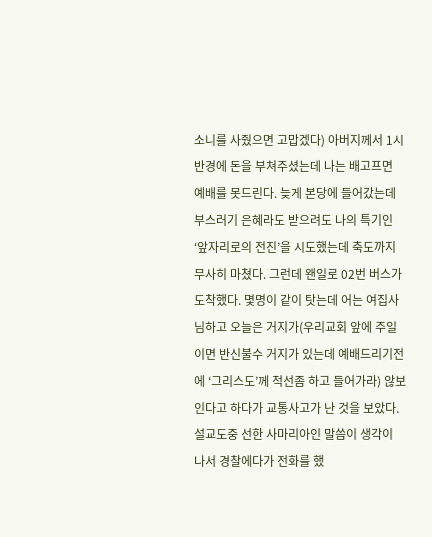소니를 사줬으면 고맙겠다) 아버지께서 1시반경에 돈을 부쳐주셨는데 나는 배고프면 예배를 못드린다. 늦게 본당에 들어갔는데 부스러기 은혜라도 받으려도 나의 특기인 ‘앞자리로의 전진’을 시도했는데 축도까지 무사히 마쳤다. 그런데 왠일로 02번 버스가 도착했다. 몇명이 같이 탓는데 어는 여집사님하고 오늘은 거지가(우리교회 앞에 주일이면 반신불수 거지가 있는데 예배드리기전에 ‘그리스도’께 적선좀 하고 들어가라) 않보인다고 하다가 교통사고가 난 것을 보았다. 설교도중 선한 사마리아인 말씀이 생각이 나서 경찰에다가 전화를 했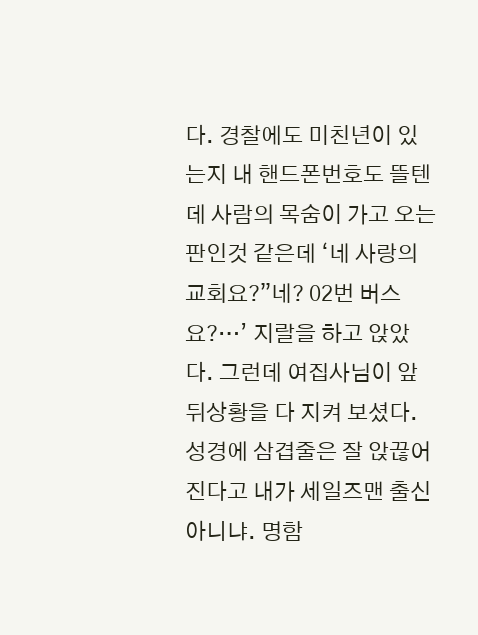다. 경찰에도 미친년이 있는지 내 핸드폰번호도 뜰텐데 사람의 목숨이 가고 오는 판인것 같은데 ‘네 사랑의 교회요?”네? 02번 버스요?…’ 지랄을 하고 앉았다. 그런데 여집사님이 앞뒤상황을 다 지켜 보셨다. 성경에 삼겹줄은 잘 앉끊어진다고 내가 세일즈맨 출신아니냐. 명함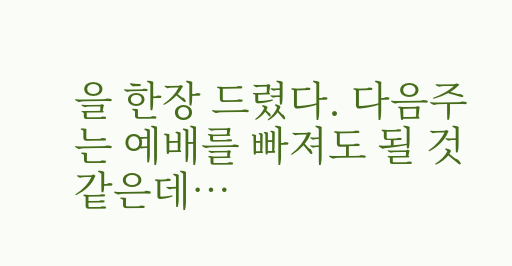을 한장 드렸다. 다음주는 예배를 빠져도 될 것 같은데…